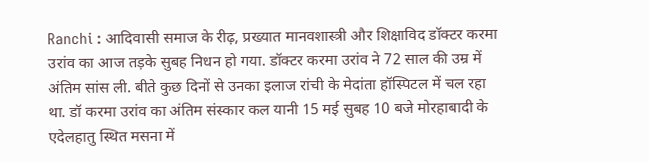Ranchi : आदिवासी समाज के रीढ़, प्रख्यात मानवशास्त्री और शिक्षाविद डॉक्टर करमा उरांव का आज तड़के सुबह निधन हो गया. डॉक्टर करमा उरांव ने 72 साल की उम्र में अंतिम सांस ली. बीते कुछ दिनों से उनका इलाज रांची के मेदांता हॉस्पिटल में चल रहा था. डॉ करमा उरांव का अंतिम संस्कार कल यानी 15 मई सुबह 10 बजे मोरहाबादी के एदेलहातु स्थित मसना में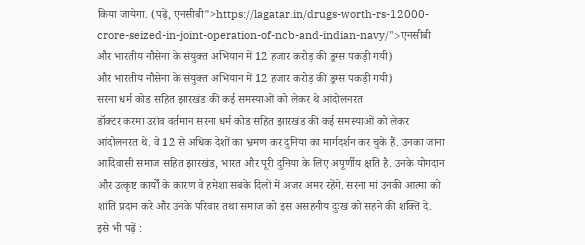किया जायेगा. (पढ़ें, एनसीबी">https://lagatar.in/drugs-worth-rs-12000-crore-seized-in-joint-operation-of-ncb-and-indian-navy/">एनसीबी
और भारतीय नौसेना के संयुक्त अभियान में 12 हजार करोड़ की ड्रग्स पकड़ी गयी)
और भारतीय नौसेना के संयुक्त अभियान में 12 हजार करोड़ की ड्रग्स पकड़ी गयी)
सरना धर्म कोड सहित झारखंड की कई समस्याओं को लेकर थे आंदोलनरत
डॉक्टर करमा उरांव वर्तमान सरना धर्म कोड सहित झारखंड की कई समस्याओं को लेकर आंदोलनरत थे. वे 12 से अधिक देशों का भ्रमण कर दुनिया का मार्गदर्शन कर चुके हैं. उनका जाना आदिवासी समाज सहित झारखंड, भारत और पूरी दुनिया के लिए अपूर्णीय क्षति है. उनके योगदान और उत्कृष्ट कार्यों के कारण वे हमेशा सबके दिलों में अजर अमर रहेंगे. सरना मां उनकी आत्मा को शांति प्रदान करे और उनके परिवार तथा समाज को इस असहनीय दुःख को सहने की शक्ति दे.
इसे भी पढ़ें :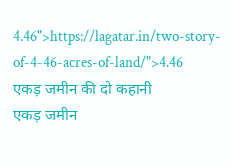4.46">https://lagatar.in/two-story-of-4-46-acres-of-land/">4.46
एकड़ जमीन की दो कहानी
एकड़ जमीन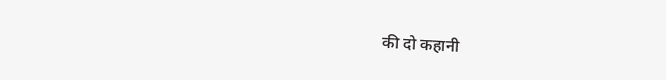की दो कहानी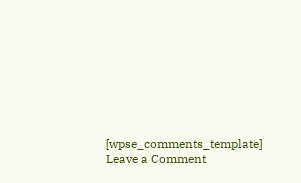[wpse_comments_template]
Leave a Comment